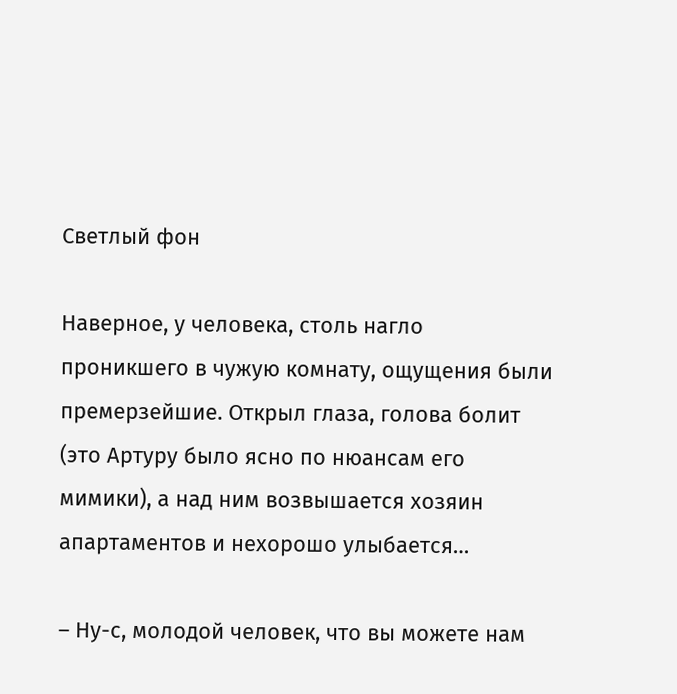Светлый фон

Наверное, у человека, столь нагло проникшего в чужую комнату, ощущения были премерзейшие. Открыл глаза, голова болит (это Артуру было ясно по нюансам его мимики), а над ним возвышается хозяин апартаментов и нехорошо улыбается…

– Ну-с, молодой человек, что вы можете нам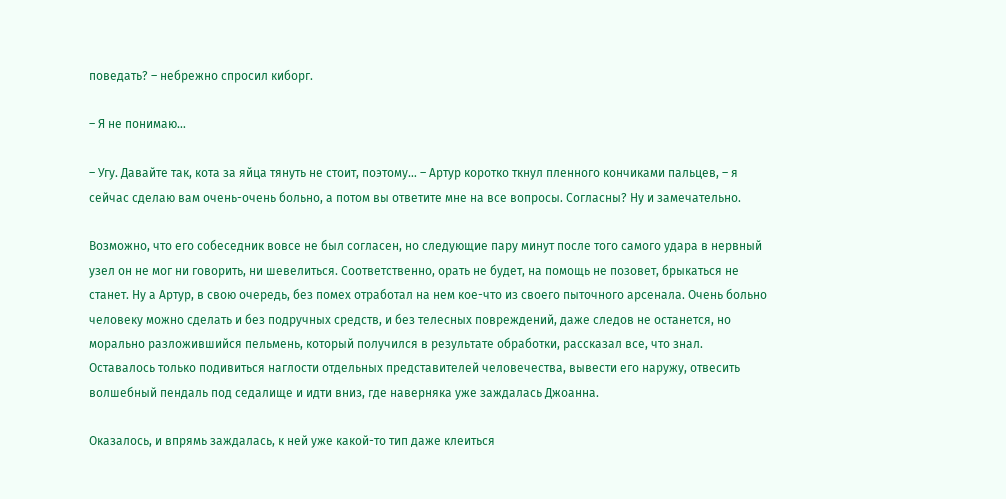поведать? – небрежно спросил киборг.

– Я не понимаю…

– Угу. Давайте так, кота за яйца тянуть не стоит, поэтому… – Артур коротко ткнул пленного кончиками пальцев, – я сейчас сделаю вам очень-очень больно, а потом вы ответите мне на все вопросы. Согласны? Ну и замечательно.

Возможно, что его собеседник вовсе не был согласен, но следующие пару минут после того самого удара в нервный узел он не мог ни говорить, ни шевелиться. Соответственно, орать не будет, на помощь не позовет, брыкаться не станет. Ну а Артур, в свою очередь, без помех отработал на нем кое-что из своего пыточного арсенала. Очень больно человеку можно сделать и без подручных средств, и без телесных повреждений, даже следов не останется, но морально разложившийся пельмень, который получился в результате обработки, рассказал все, что знал. Оставалось только подивиться наглости отдельных представителей человечества, вывести его наружу, отвесить волшебный пендаль под седалище и идти вниз, где наверняка уже заждалась Джоанна.

Оказалось, и впрямь заждалась, к ней уже какой-то тип даже клеиться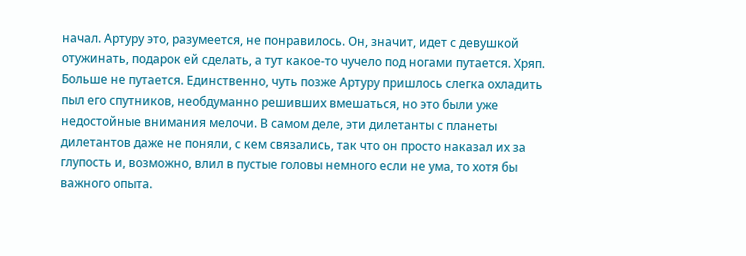начал. Артуру это, разумеется, не понравилось. Он, значит, идет с девушкой отужинать, подарок ей сделать, а тут какое-то чучело под ногами путается. Хряп. Больше не путается. Единственно, чуть позже Артуру пришлось слегка охладить пыл его спутников, необдуманно решивших вмешаться, но это были уже недостойные внимания мелочи. В самом деле, эти дилетанты с планеты дилетантов даже не поняли, с кем связались, так что он просто наказал их за глупость и, возможно, влил в пустые головы немного если не ума, то хотя бы важного опыта.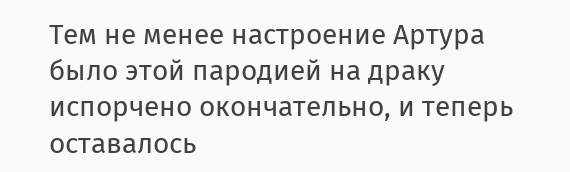Тем не менее настроение Артура было этой пародией на драку испорчено окончательно, и теперь оставалось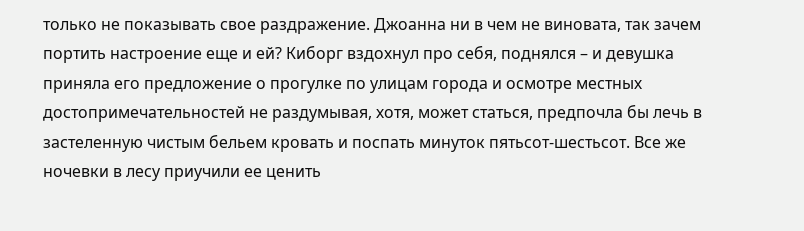только не показывать свое раздражение. Джоанна ни в чем не виновата, так зачем портить настроение еще и ей? Киборг вздохнул про себя, поднялся – и девушка приняла его предложение о прогулке по улицам города и осмотре местных достопримечательностей не раздумывая, хотя, может статься, предпочла бы лечь в застеленную чистым бельем кровать и поспать минуток пятьсот-шестьсот. Все же ночевки в лесу приучили ее ценить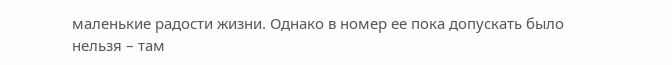маленькие радости жизни. Однако в номер ее пока допускать было нельзя – там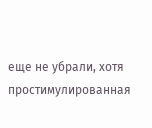еще не убрали, хотя простимулированная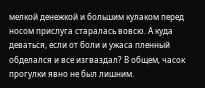мелкой денежкой и большим кулаком перед носом прислуга старалась вовсю. А куда деваться, если от боли и ужаса пленный обделался и все изгваздал? В общем, часок прогулки явно не был лишним.